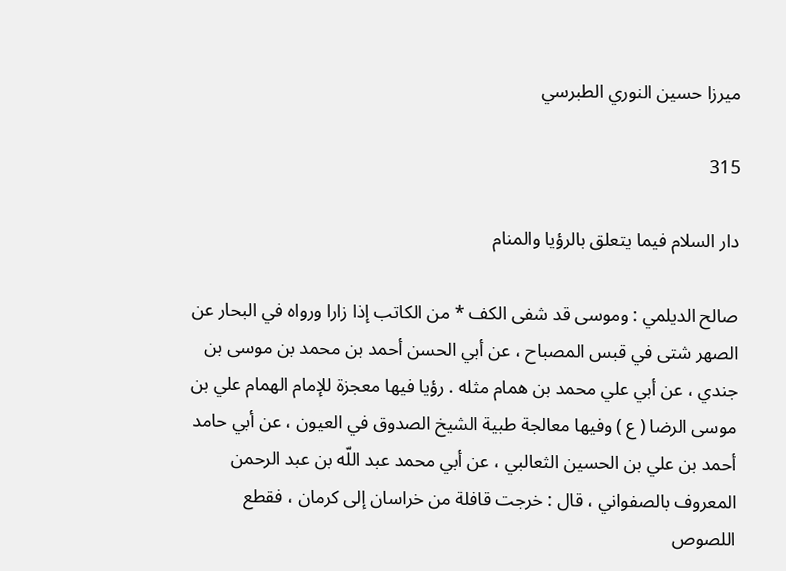ميرزا حسين النوري الطبرسي

315

دار السلام فيما يتعلق بالرؤيا والمنام

صالح الديلمي : وموسى قد شفى الكف * من الكاتب إذا زارا ورواه في البحار عن الصهر شتى في قبس المصباح ، عن أبي الحسن أحمد بن محمد بن موسى بن جندي ، عن أبي علي محمد بن همام مثله . رؤيا فيها معجزة للإمام الهمام علي بن موسى الرضا ( ع ) وفيها معالجة طبية الشيخ الصدوق في العيون ، عن أبي حامد أحمد بن علي بن الحسين الثعالبي ، عن أبي محمد عبد اللّه بن عبد الرحمن المعروف بالصفواني ، قال : خرجت قافلة من خراسان إلى كرمان ، فقطع اللصوص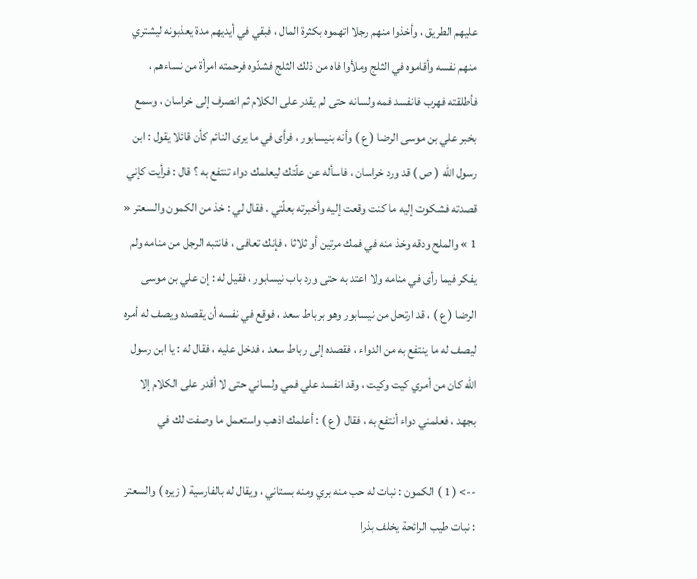عليهم الطريق ، وأخذوا منهم رجلا اتهموه بكثرة المال ، فبقي في أيديهم مدة يعذبونه ليشتري منهم نفسه وأقاموه في الثلج وملأوا فاه من ذلك الثلج فشدّوه فرحمته امرأة من نساءهم ، فأطلقته فهرب فانفسد فمه ولسانه حتى لم يقدر على الكلام ثم انصرف إلى خراسان ، وسمع بخبر علي بن موسى الرضا ( ع ) وأنه بنيسابور ، فرأى في ما يرى النائم كأن قائلا يقول : ابن رسول اللّه ( ص ) قد ورد خراسان ، فاسأله عن علّتك ليعلمك دواء تنتفع به ؟ قال : فرأيت كإني قصدته فشكوت إليه ما كنت وقعت إليه وأخبرته بعلّتي . فقال لي : خذ من الكمون والسعتر « 1 » والملح ودقه وخذ منه في فمك مرتين أو ثلاثا ، فإنك تعافى ، فانتبه الرجل من منامه ولم يفكر فيما رأى في منامه ولا اعتد به حتى ورد باب نيسابور ، فقيل له : إن علي بن موسى الرضا ( ع ) ، قد ارتحل من نيسابور وهو برباط سعد ، فوقع في نفسه أن يقصده ويصف له أمره ليصف له ما ينتفع به من الدواء ، فقصده إلى رباط سعد ، فدخل عليه ، فقال له : يا ابن رسول اللّه كان من أمري كيت وكيت ، وقد انفسد علي فمي ولساني حتى لا أقدر على الكلام إلا بجهد ، فعلمني دواء أنتفع به ، فقال ( ع ) : أعلمك اذهب واستعمل ما وصفت لك في

--> ( 1 ) الكمون : نبات له حب منه بري ومنه بستاني ، ويقال له بالفارسية ( زيره ) والسعتر : نبات طيب الرائحة يخلف بذرا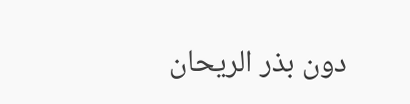دون بذر الريحان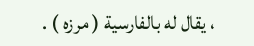، يقال له بالفارسية ( مرزه ) .